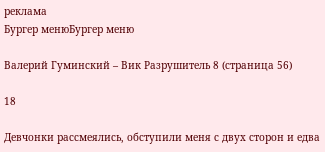реклама
Бургер менюБургер меню

Валерий Гуминский – Вик Разрушитель 8 (страница 56)

18

Девчонки рассмеялись, обступили меня с двух сторон и едва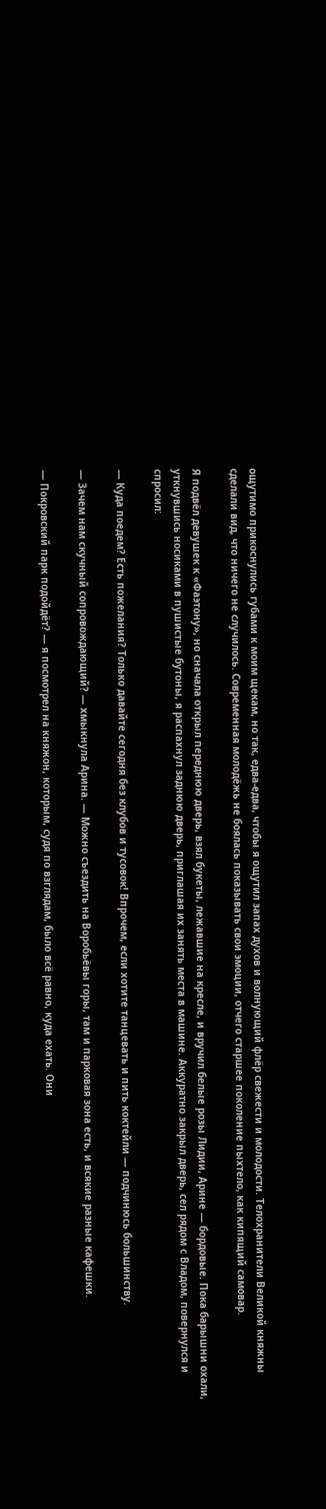ощутимо прикоснулись губами к моим щекам, но так, едва-едва, чтобы я ощутил запах духов и волнующий флёр свежести и молодости. Телохранители Великой княжны сделали вид, что ничего не случилось. Современная молодёжь не боялась показывать свои эмоции, отчего старшее поколение пыхтело, как кипящий самовар.

Я подвёл девушек к «Фаэтону», но сначала открыл переднюю дверь, взял букеты, лежавшие на кресле, и вручил белые розы Лидии, Арине — бордовые. Пока барышни охали, уткнувшись носиками в пушистые бутоны, я распахнул заднюю дверь, приглашая их занять места в машине. Аккуратно закрыл дверь, сел рядом с Владом, повернулся и спросил:

— Куда поедем? Есть пожелания? Только давайте сегодня без клубов и тусовок! Впрочем, если хотите танцевать и пить коктейли — подчинюсь большинству.

— Зачем нам скучный сопровождающий? — хмыкнула Арина. — Можно съездить на Воробьёвы горы, там и парковая зона есть, и всякие разные кафешки.

— Покровский парк подойдёт? — я посмотрел на княжон, которым, судя по взглядам, было всё равно, куда ехать. Они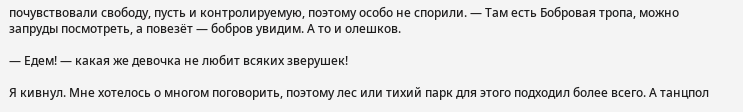почувствовали свободу, пусть и контролируемую, поэтому особо не спорили. — Там есть Бобровая тропа, можно запруды посмотреть, а повезёт — бобров увидим. А то и олешков.

— Едем! — какая же девочка не любит всяких зверушек!

Я кивнул. Мне хотелось о многом поговорить, поэтому лес или тихий парк для этого подходил более всего. А танцпол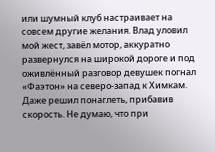или шумный клуб настраивает на совсем другие желания. Влад уловил мой жест, завёл мотор, аккуратно развернулся на широкой дороге и под оживлённый разговор девушек погнал «Фаэтон» на северо-запад к Химкам. Даже решил понаглеть, прибавив скорость. Не думаю, что при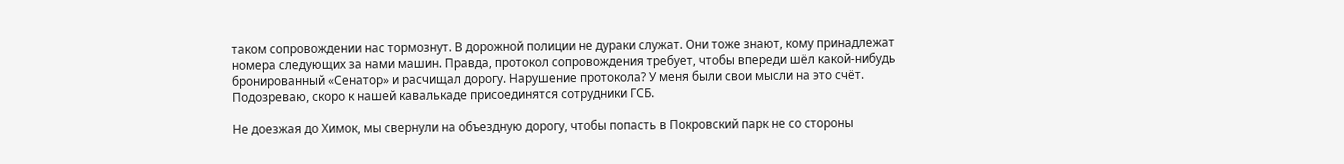таком сопровождении нас тормознут. В дорожной полиции не дураки служат. Они тоже знают, кому принадлежат номера следующих за нами машин. Правда, протокол сопровождения требует, чтобы впереди шёл какой-нибудь бронированный «Сенатор» и расчищал дорогу. Нарушение протокола? У меня были свои мысли на это счёт. Подозреваю, скоро к нашей кавалькаде присоединятся сотрудники ГСБ.

Не доезжая до Химок, мы свернули на объездную дорогу, чтобы попасть в Покровский парк не со стороны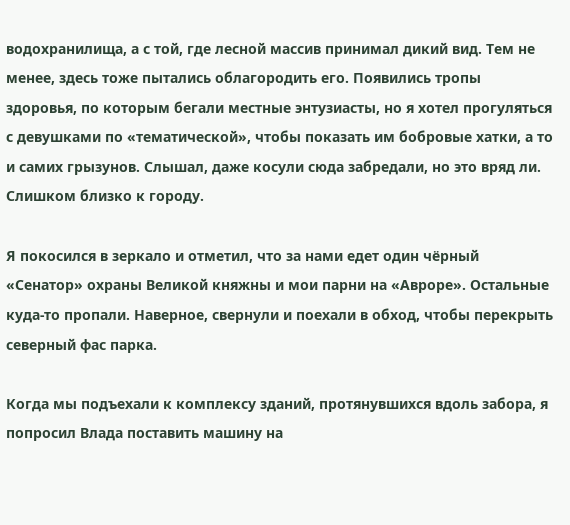водохранилища, а с той, где лесной массив принимал дикий вид. Тем не менее, здесь тоже пытались облагородить его. Появились тропы здоровья, по которым бегали местные энтузиасты, но я хотел прогуляться с девушками по «тематической», чтобы показать им бобровые хатки, а то и самих грызунов. Слышал, даже косули сюда забредали, но это вряд ли. Слишком близко к городу.

Я покосился в зеркало и отметил, что за нами едет один чёрный «Сенатор» охраны Великой княжны и мои парни на «Авроре». Остальные куда-то пропали. Наверное, свернули и поехали в обход, чтобы перекрыть северный фас парка.

Когда мы подъехали к комплексу зданий, протянувшихся вдоль забора, я попросил Влада поставить машину на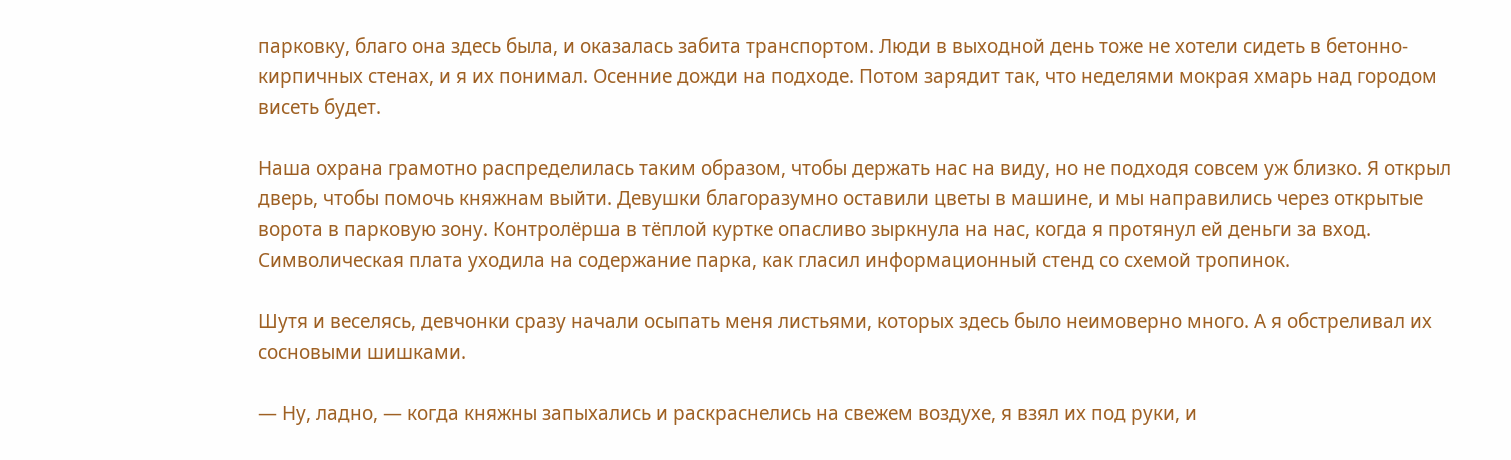парковку, благо она здесь была, и оказалась забита транспортом. Люди в выходной день тоже не хотели сидеть в бетонно-кирпичных стенах, и я их понимал. Осенние дожди на подходе. Потом зарядит так, что неделями мокрая хмарь над городом висеть будет.

Наша охрана грамотно распределилась таким образом, чтобы держать нас на виду, но не подходя совсем уж близко. Я открыл дверь, чтобы помочь княжнам выйти. Девушки благоразумно оставили цветы в машине, и мы направились через открытые ворота в парковую зону. Контролёрша в тёплой куртке опасливо зыркнула на нас, когда я протянул ей деньги за вход. Символическая плата уходила на содержание парка, как гласил информационный стенд со схемой тропинок.

Шутя и веселясь, девчонки сразу начали осыпать меня листьями, которых здесь было неимоверно много. А я обстреливал их сосновыми шишками.

— Ну, ладно, — когда княжны запыхались и раскраснелись на свежем воздухе, я взял их под руки, и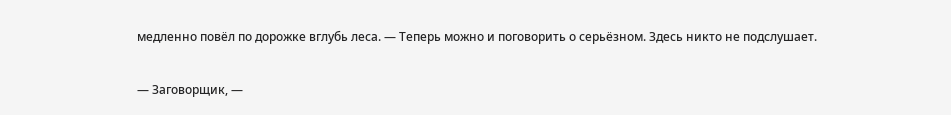медленно повёл по дорожке вглубь леса. — Теперь можно и поговорить о серьёзном. Здесь никто не подслушает.

— Заговорщик, —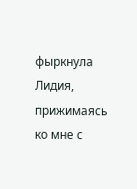фыркнула Лидия, прижимаясь ко мне с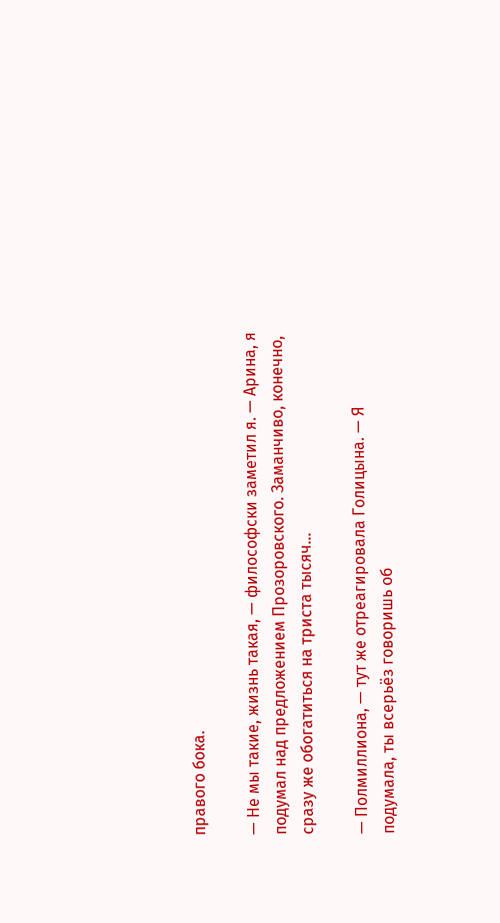правого бока.

— Не мы такие, жизнь такая, — философски заметил я. — Арина, я подумал над предложением Прозоровского. Заманчиво, конечно, сразу же обогатиться на триста тысяч…

— Полмиллиона, — тут же отреагировала Голицына. — Я подумала, ты всерьёз говоришь об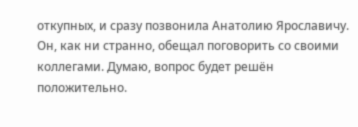откупных, и сразу позвонила Анатолию Ярославичу. Он, как ни странно, обещал поговорить со своими коллегами. Думаю, вопрос будет решён положительно.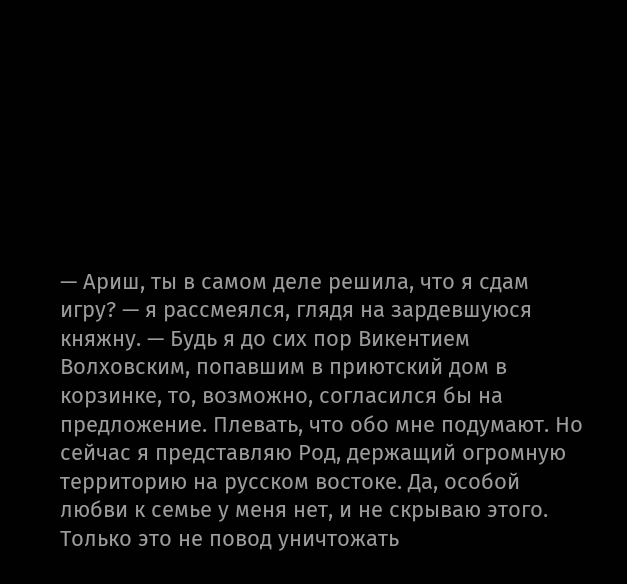— Ариш, ты в самом деле решила, что я сдам игру? — я рассмеялся, глядя на зардевшуюся княжну. — Будь я до сих пор Викентием Волховским, попавшим в приютский дом в корзинке, то, возможно, согласился бы на предложение. Плевать, что обо мне подумают. Но сейчас я представляю Род, держащий огромную территорию на русском востоке. Да, особой любви к семье у меня нет, и не скрываю этого. Только это не повод уничтожать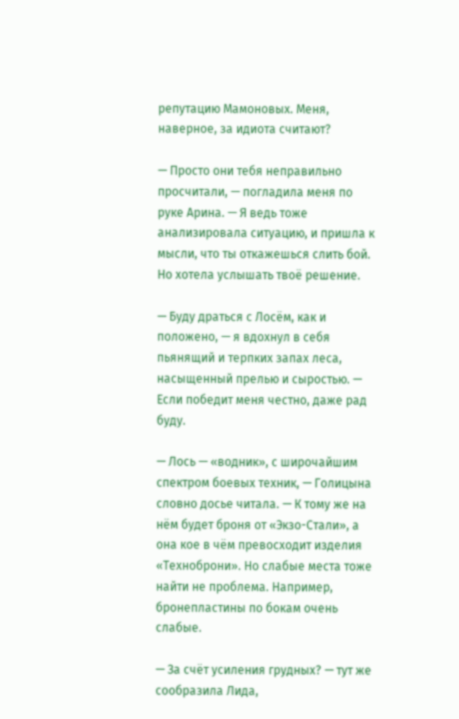репутацию Мамоновых. Меня, наверное, за идиота считают?

— Просто они тебя неправильно просчитали, — погладила меня по руке Арина. — Я ведь тоже анализировала ситуацию, и пришла к мысли, что ты откажешься слить бой. Но хотела услышать твоё решение.

— Буду драться с Лосём, как и положено, — я вдохнул в себя пьянящий и терпких запах леса, насыщенный прелью и сыростью. — Если победит меня честно, даже рад буду.

— Лось — «водник», с широчайшим спектром боевых техник, — Голицына словно досье читала. — К тому же на нём будет броня от «Экзо-Стали», а она кое в чём превосходит изделия «Техноброни». Но слабые места тоже найти не проблема. Например, бронепластины по бокам очень слабые.

— За счёт усиления грудных? — тут же сообразила Лида,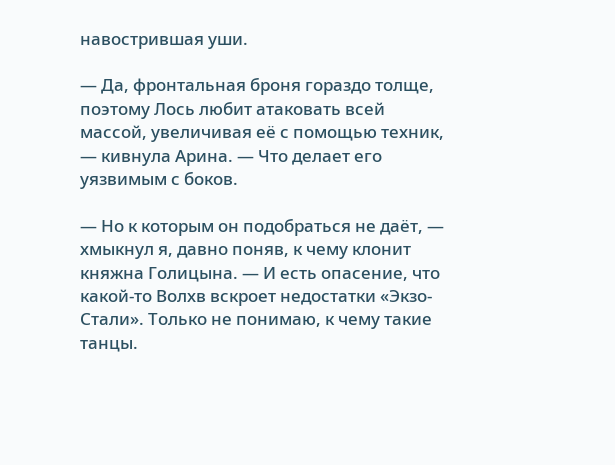навострившая уши.

— Да, фронтальная броня гораздо толще, поэтому Лось любит атаковать всей массой, увеличивая её с помощью техник, — кивнула Арина. — Что делает его уязвимым с боков.

— Но к которым он подобраться не даёт, — хмыкнул я, давно поняв, к чему клонит княжна Голицына. — И есть опасение, что какой-то Волхв вскроет недостатки «Экзо-Стали». Только не понимаю, к чему такие танцы.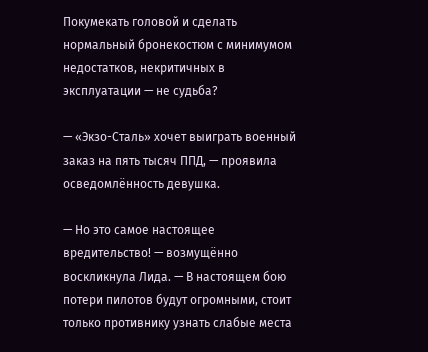Покумекать головой и сделать нормальный бронекостюм с минимумом недостатков, некритичных в эксплуатации — не судьба?

— «Экзо-Сталь» хочет выиграть военный заказ на пять тысяч ППД, — проявила осведомлённость девушка.

— Но это самое настоящее вредительство! — возмущённо воскликнула Лида. — В настоящем бою потери пилотов будут огромными, стоит только противнику узнать слабые места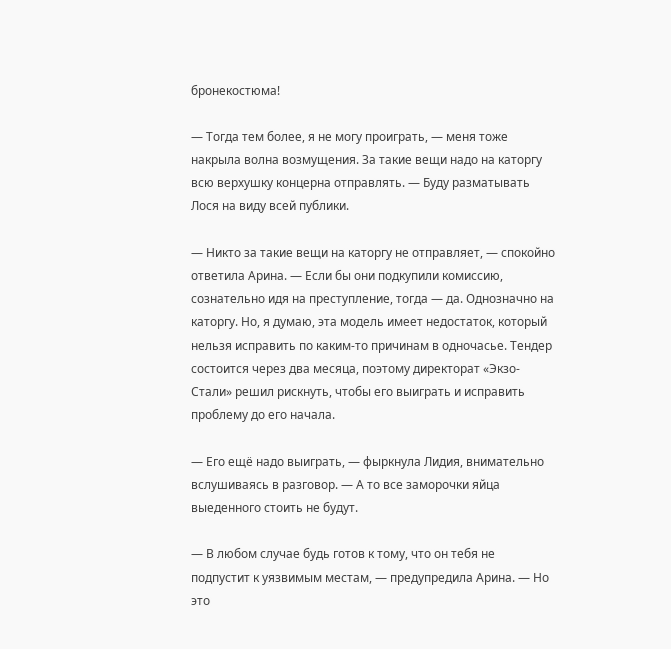бронекостюма!

— Тогда тем более, я не могу проиграть, — меня тоже накрыла волна возмущения. За такие вещи надо на каторгу всю верхушку концерна отправлять. — Буду разматывать Лося на виду всей публики.

— Никто за такие вещи на каторгу не отправляет, — спокойно ответила Арина. — Если бы они подкупили комиссию, сознательно идя на преступление, тогда — да. Однозначно на каторгу. Но, я думаю, эта модель имеет недостаток, который нельзя исправить по каким-то причинам в одночасье. Тендер состоится через два месяца, поэтому директорат «Экзо-Стали» решил рискнуть, чтобы его выиграть и исправить проблему до его начала.

— Его ещё надо выиграть, — фыркнула Лидия, внимательно вслушиваясь в разговор. — А то все заморочки яйца выеденного стоить не будут.

— В любом случае будь готов к тому, что он тебя не подпустит к уязвимым местам, — предупредила Арина. — Но это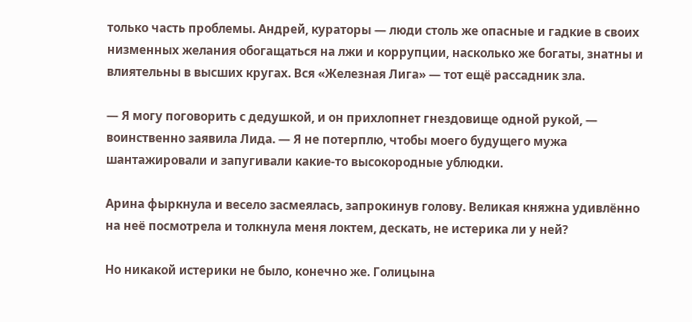только часть проблемы. Андрей, кураторы — люди столь же опасные и гадкие в своих низменных желания обогащаться на лжи и коррупции, насколько же богаты, знатны и влиятельны в высших кругах. Вся «Железная Лига» — тот ещё рассадник зла.

— Я могу поговорить с дедушкой, и он прихлопнет гнездовище одной рукой, — воинственно заявила Лида. — Я не потерплю, чтобы моего будущего мужа шантажировали и запугивали какие-то высокородные ублюдки.

Арина фыркнула и весело засмеялась, запрокинув голову. Великая княжна удивлённо на неё посмотрела и толкнула меня локтем, дескать, не истерика ли у ней?

Но никакой истерики не было, конечно же. Голицына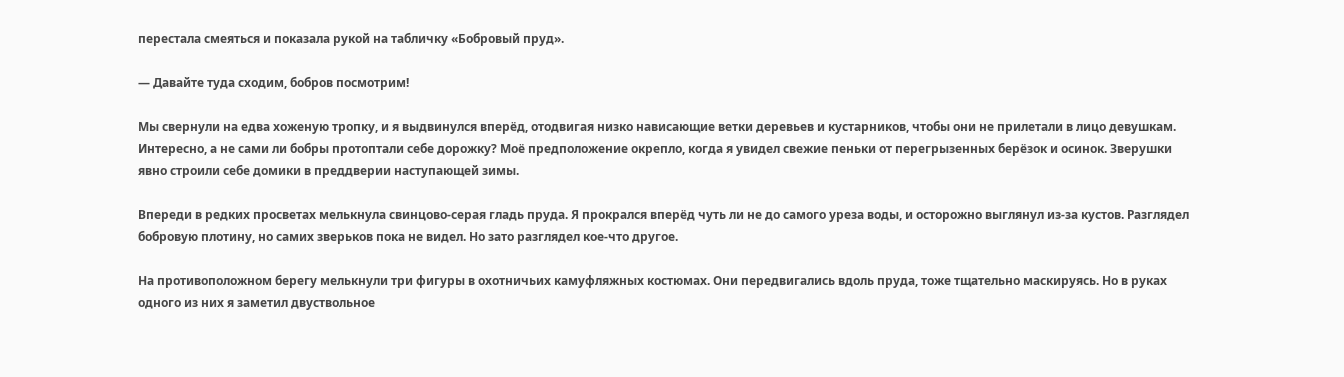перестала смеяться и показала рукой на табличку «Бобровый пруд».

— Давайте туда сходим, бобров посмотрим!

Мы свернули на едва хоженую тропку, и я выдвинулся вперёд, отодвигая низко нависающие ветки деревьев и кустарников, чтобы они не прилетали в лицо девушкам. Интересно, а не сами ли бобры протоптали себе дорожку? Моё предположение окрепло, когда я увидел свежие пеньки от перегрызенных берёзок и осинок. Зверушки явно строили себе домики в преддверии наступающей зимы.

Впереди в редких просветах мелькнула свинцово-серая гладь пруда. Я прокрался вперёд чуть ли не до самого уреза воды, и осторожно выглянул из-за кустов. Разглядел бобровую плотину, но самих зверьков пока не видел. Но зато разглядел кое-что другое.

На противоположном берегу мелькнули три фигуры в охотничьих камуфляжных костюмах. Они передвигались вдоль пруда, тоже тщательно маскируясь. Но в руках одного из них я заметил двуствольное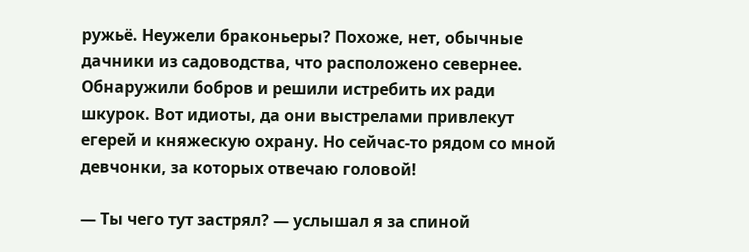ружьё. Неужели браконьеры? Похоже, нет, обычные дачники из садоводства, что расположено севернее. Обнаружили бобров и решили истребить их ради шкурок. Вот идиоты, да они выстрелами привлекут егерей и княжескую охрану. Но сейчас-то рядом со мной девчонки, за которых отвечаю головой!

— Ты чего тут застрял? — услышал я за спиной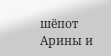шёпот Арины и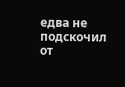едва не подскочил от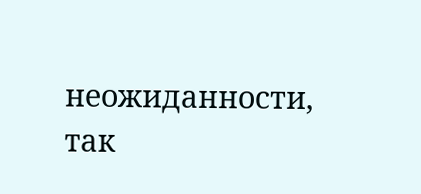неожиданности, так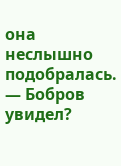она неслышно подобралась. — Бобров увидел?